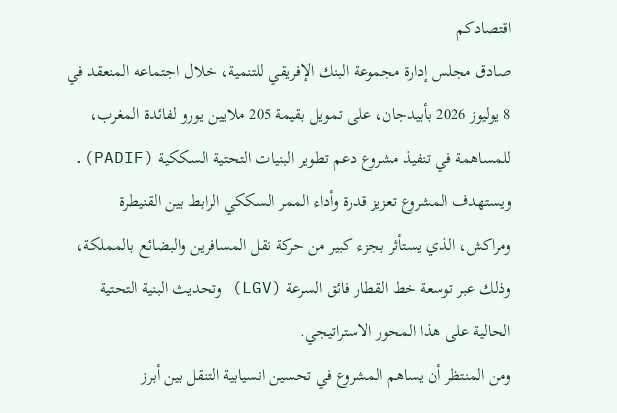اقتصادكم
صادق مجلس إدارة مجموعة البنك الإفريقي للتنمية، خلال اجتماعه المنعقد في 8 يوليوز 2026 بأبيدجان، على تمويل بقيمة 205 ملايين يورو لفائدة المغرب، للمساهمة في تنفيذ مشروع دعم تطوير البنيات التحتية السككية (PADIF).
ويستهدف المشروع تعزيز قدرة وأداء الممر السككي الرابط بين القنيطرة ومراكش، الذي يستأثر بجزء كبير من حركة نقل المسافرين والبضائع بالمملكة، وذلك عبر توسعة خط القطار فائق السرعة (LGV) وتحديث البنية التحتية الحالية على هذا المحور الاستراتيجي.
ومن المنتظر أن يساهم المشروع في تحسين انسيابية التنقل بين أبرز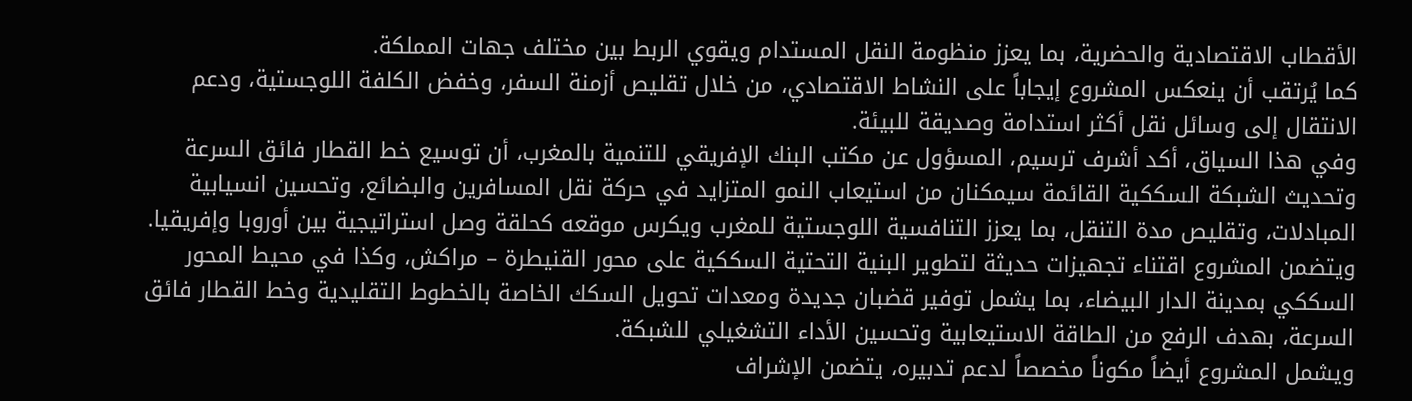الأقطاب الاقتصادية والحضرية، بما يعزز منظومة النقل المستدام ويقوي الربط بين مختلف جهات المملكة.
كما يُرتقب أن ينعكس المشروع إيجاباً على النشاط الاقتصادي، من خلال تقليص أزمنة السفر، وخفض الكلفة اللوجستية، ودعم الانتقال إلى وسائل نقل أكثر استدامة وصديقة للبيئة.
وفي هذا السياق، أكد أشرف ترسيم، المسؤول عن مكتب البنك الإفريقي للتنمية بالمغرب، أن توسيع خط القطار فائق السرعة وتحديث الشبكة السككية القائمة سيمكنان من استيعاب النمو المتزايد في حركة نقل المسافرين والبضائع، وتحسين انسيابية المبادلات، وتقليص مدة التنقل، بما يعزز التنافسية اللوجستية للمغرب ويكرس موقعه كحلقة وصل استراتيجية بين أوروبا وإفريقيا.
ويتضمن المشروع اقتناء تجهيزات حديثة لتطوير البنية التحتية السككية على محور القنيطرة – مراكش، وكذا في محيط المحور السككي بمدينة الدار البيضاء، بما يشمل توفير قضبان جديدة ومعدات تحويل السكك الخاصة بالخطوط التقليدية وخط القطار فائق السرعة، بهدف الرفع من الطاقة الاستيعابية وتحسين الأداء التشغيلي للشبكة.
ويشمل المشروع أيضاً مكوناً مخصصاً لدعم تدبيره، يتضمن الإشراف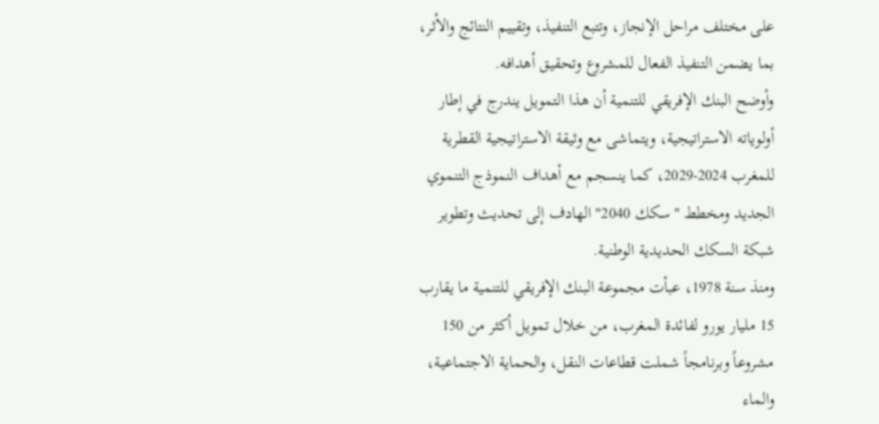على مختلف مراحل الإنجاز، وتتبع التنفيذ، وتقييم النتائج والأثر، بما يضمن التنفيذ الفعال للمشروع وتحقيق أهدافه.
وأوضح البنك الإفريقي للتنمية أن هذا التمويل يندرج في إطار أولوياته الاستراتيجية، ويتماشى مع وثيقة الاستراتيجية القطرية للمغرب 2024-2029، كما ينسجم مع أهداف النموذج التنموي الجديد ومخطط "سكك 2040" الهادف إلى تحديث وتطوير شبكة السكك الحديدية الوطنية.
ومنذ سنة 1978، عبأت مجموعة البنك الإفريقي للتنمية ما يقارب 15 مليار يورو لفائدة المغرب، من خلال تمويل أكثر من 150 مشروعاً وبرنامجاً شملت قطاعات النقل، والحماية الاجتماعية، والماء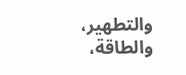والتطهير، والطاقة،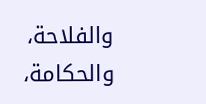والفلاحة، والحكامة،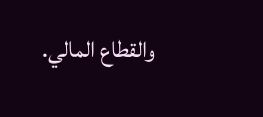والقطاع المالي.